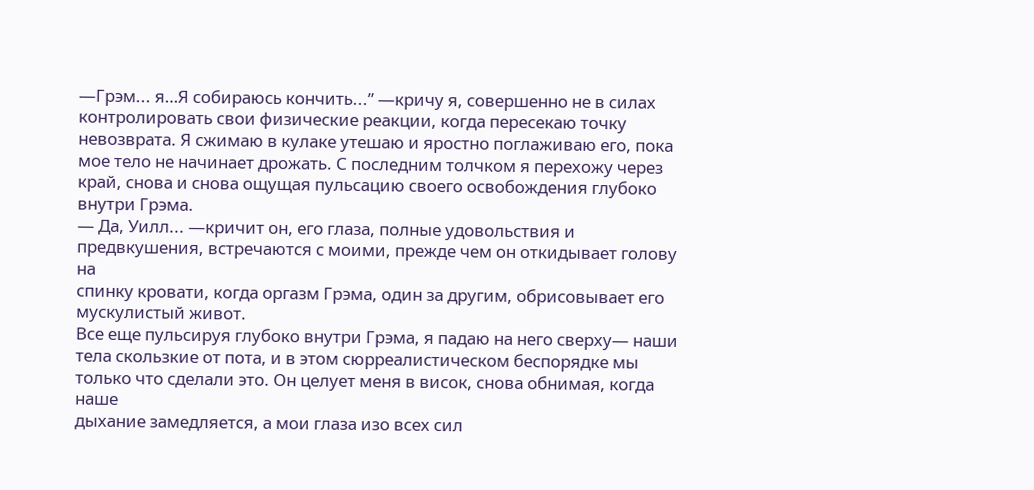—Грэм... я…Я собираюсь кончить...” —кричу я, совершенно не в силах
контролировать свои физические реакции, когда пересекаю точку
невозврата. Я сжимаю в кулаке утешаю и яростно поглаживаю его, пока
мое тело не начинает дрожать. С последним толчком я перехожу через
край, снова и снова ощущая пульсацию своего освобождения глубоко
внутри Грэма.
— Да, Уилл... —кричит он, его глаза, полные удовольствия и
предвкушения, встречаются с моими, прежде чем он откидывает голову на
спинку кровати, когда оргазм Грэма, один за другим, обрисовывает его
мускулистый живот.
Все еще пульсируя глубоко внутри Грэма, я падаю на него сверху— наши
тела скользкие от пота, и в этом сюрреалистическом беспорядке мы
только что сделали это. Он целует меня в висок, снова обнимая, когда наше
дыхание замедляется, а мои глаза изо всех сил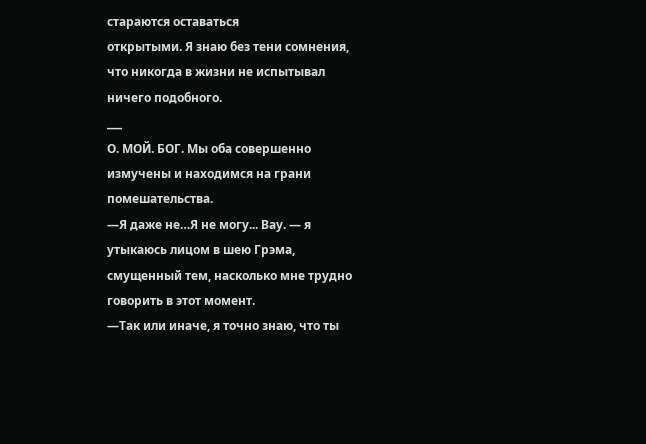стараются оставаться
открытыми. Я знаю без тени сомнения, что никогда в жизни не испытывал
ничего подобного.
___
О. МОЙ. БОГ. Мы оба совершенно измучены и находимся на грани
помешательства.
—Я даже не…Я не могу... Вау. — я утыкаюсь лицом в шею Грэма, смущенный тем, насколько мне трудно говорить в этот момент.
—Так или иначе, я точно знаю, что ты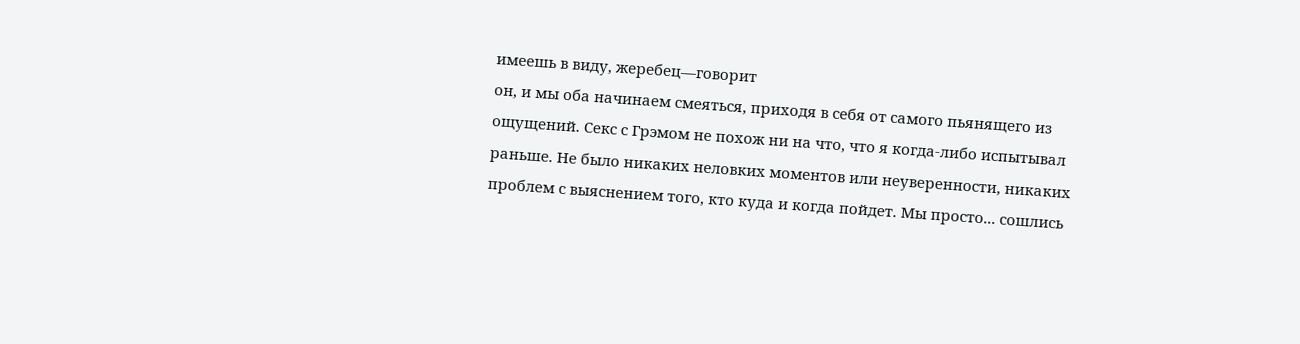имеешь в виду, жеребец—говорит
он, и мы оба начинаем смеяться, приходя в себя от самого пьянящего из
ощущений. Секс с Грэмом не похож ни на что, что я когда-либо испытывал
раньше. Не было никаких неловких моментов или неуверенности, никаких
проблем с выяснением того, кто куда и когда пойдет. Мы просто... сошлись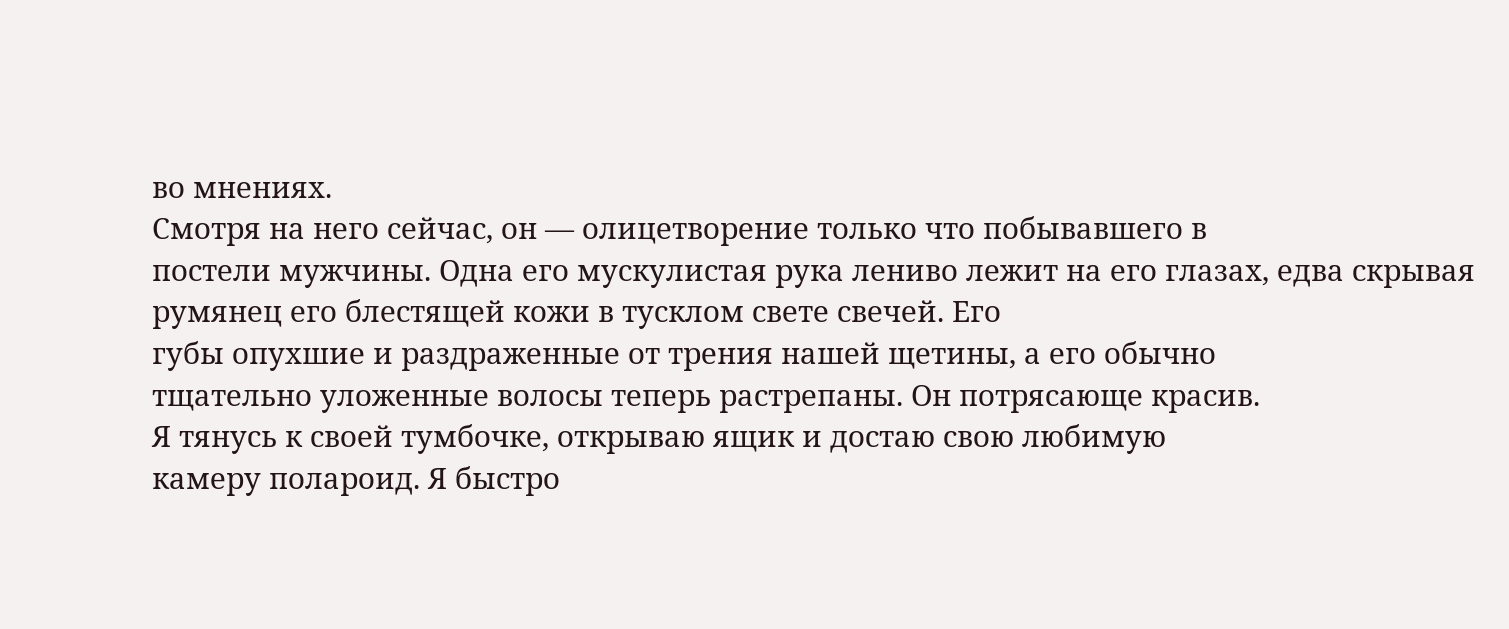во мнениях.
Смотря на него сейчас, он — олицетворение только что побывавшего в
постели мужчины. Одна его мускулистая рука лениво лежит на его глазах, едва скрывая румянец его блестящей кожи в тусклом свете свечей. Его
губы опухшие и раздраженные от трения нашей щетины, а его обычно
тщательно уложенные волосы теперь растрепаны. Он потрясающе красив.
Я тянусь к своей тумбочке, открываю ящик и достаю свою любимую
камеру полароид. Я быстро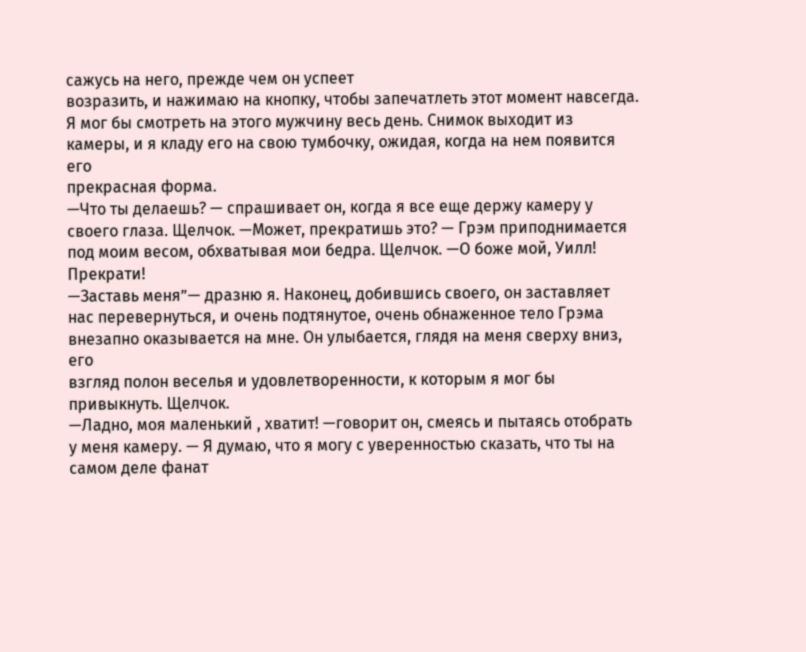сажусь на него, прежде чем он успеет
возразить, и нажимаю на кнопку, чтобы запечатлеть этот момент навсегда.
Я мог бы смотреть на этого мужчину весь день. Снимок выходит из
камеры, и я кладу его на свою тумбочку, ожидая, когда на нем появится его
прекрасная форма.
—Что ты делаешь? — спрашивает он, когда я все еще держу камеру у
своего глаза. Щелчок. —Может, прекратишь это? — Грэм приподнимается
под моим весом, обхватывая мои бедра. Щелчок. —О боже мой, Уилл!
Прекрати!
—Заставь меня”— дразню я. Наконец, добившись своего, он заставляет
нас перевернуться, и очень подтянутое, очень обнаженное тело Грэма
внезапно оказывается на мне. Он улыбается, глядя на меня сверху вниз, его
взгляд полон веселья и удовлетворенности, к которым я мог бы
привыкнуть. Щелчок.
—Ладно, моя маленький , хватит! —говорит он, смеясь и пытаясь отобрать
у меня камеру. — Я думаю, что я могу с уверенностью сказать, что ты на
самом деле фанат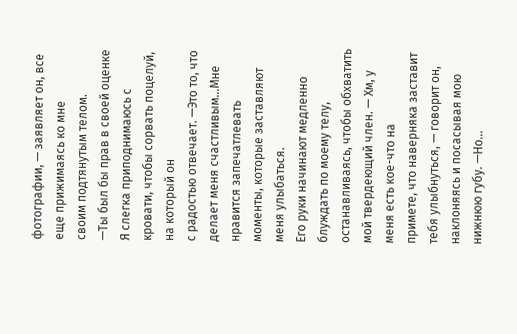фотографии, — заявляет он, все еще прижимаясь ко мне
своим подтянутым телом.
—Ты был бы прав в своей оценке
Я слегка приподнимаюсь с кровати, чтобы сорвать поцелуй, на который он
с радостью отвечает. —Это то, что делает меня счастливым…Мне
нравится запечатлевать моменты, которые заставляют меня улыбаться.
Его руки начинают медленно блуждать по моему телу, останавливаясь, чтобы обхватить мой твердеющий член. — Хм, у меня есть кое-что на
примете, что наверняка заставит тебя улыбнуться, — говорит он,
наклоняясь и посасывая мою нижнюю губу. —Но...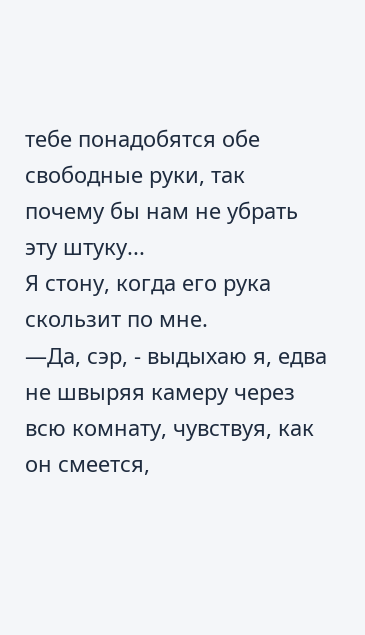тебе понадобятся обе
свободные руки, так почему бы нам не убрать эту штуку...
Я стону, когда его рука скользит по мне.
—Да, сэр, - выдыхаю я, едва не швыряя камеру через всю комнату, чувствуя, как он смеется,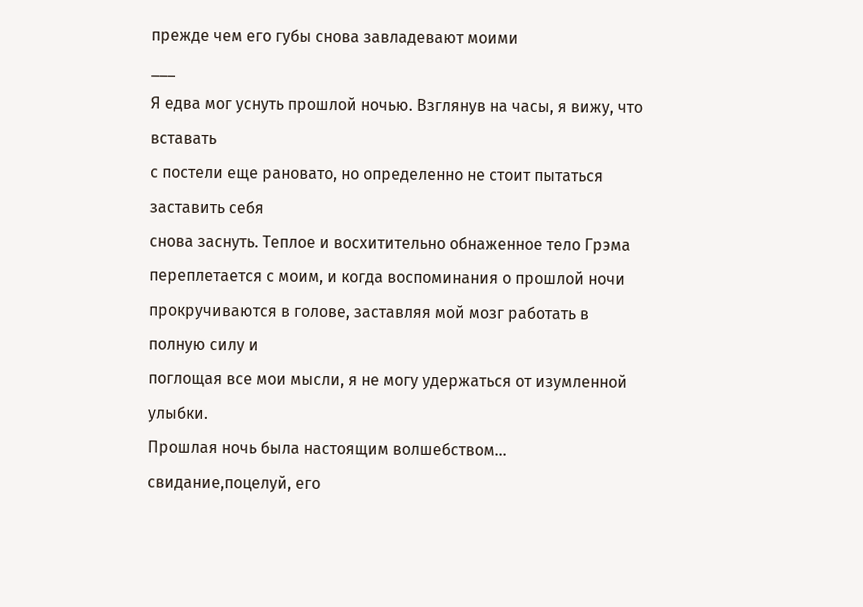прежде чем его губы снова завладевают моими
___
Я едва мог уснуть прошлой ночью. Взглянув на часы, я вижу, что вставать
с постели еще рановато, но определенно не стоит пытаться заставить себя
снова заснуть. Теплое и восхитительно обнаженное тело Грэма
переплетается с моим, и когда воспоминания о прошлой ночи
прокручиваются в голове, заставляя мой мозг работать в полную силу и
поглощая все мои мысли, я не могу удержаться от изумленной улыбки.
Прошлая ночь была настоящим волшебством... свидание,поцелуй, его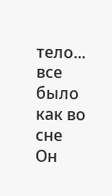тело... все было как во сне
Он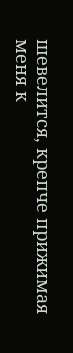шевелится, крепче прижимая меня к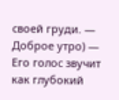своей груди. — Доброе утро) —
Его голос звучит как глубокий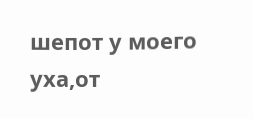шепот у моего уха,от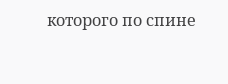которого по спине